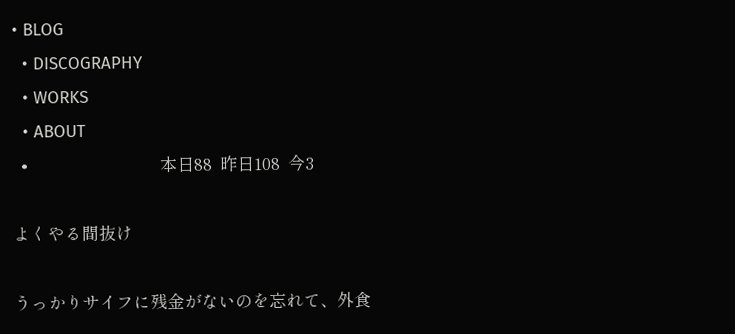• BLOG
  • DISCOGRAPHY
  • WORKS
  • ABOUT
  •                                 本日88  昨日108  今3

よくやる間抜け

うっかりサイフに残金がないのを忘れて、外食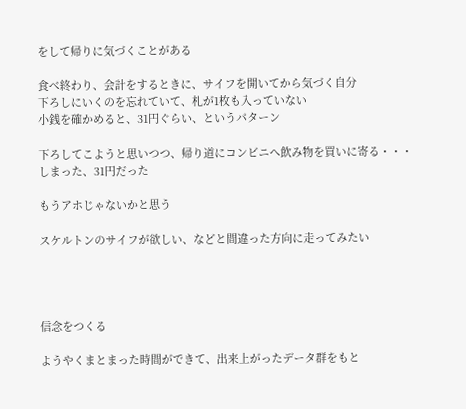をして帰りに気づくことがある

食べ終わり、会計をするときに、サイフを開いてから気づく自分
下ろしにいくのを忘れていて、札が1枚も入っていない
小銭を確かめると、31円ぐらい、というパターン

下ろしてこようと思いつつ、帰り道にコンビニへ飲み物を買いに寄る・・・
しまった、31円だった

もうアホじゃないかと思う

スケルトンのサイフが欲しい、などと間違った方向に走ってみたい




信念をつくる

ようやくまとまった時間ができて、出来上がったデータ群をもと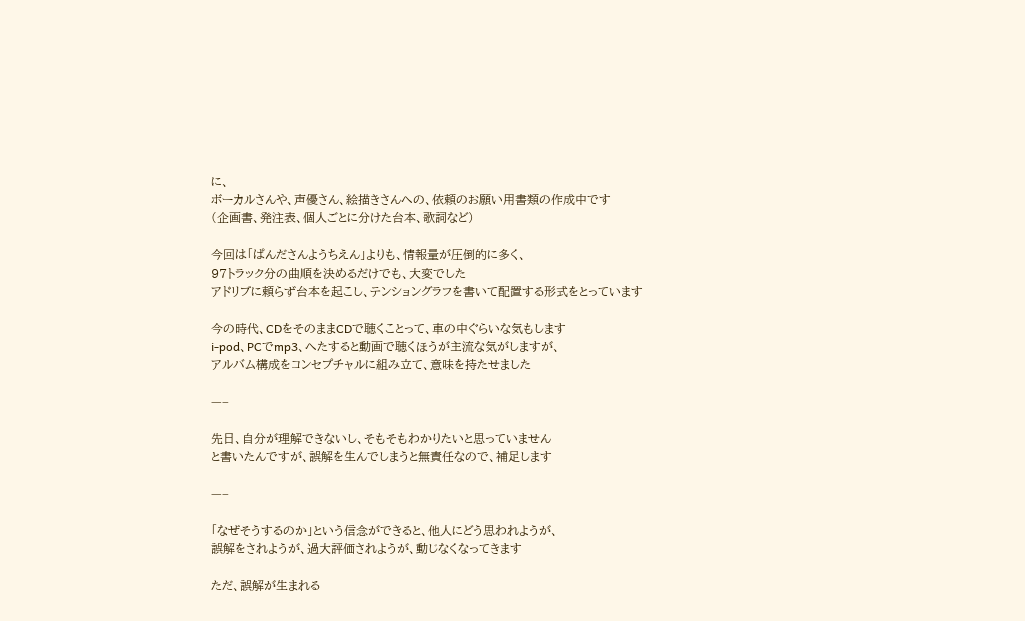に、
ボーカルさんや、声優さん、絵描きさんへの、依頼のお願い用書類の作成中です
(企画書、発注表、個人ごとに分けた台本、歌詞など)

今回は「ぱんださんようちえん」よりも、情報量が圧倒的に多く、
97トラック分の曲順を決めるだけでも、大変でした
アドリブに頼らず台本を起こし、テンショングラフを書いて配置する形式をとっています

今の時代、CDをそのままCDで聴くことって、車の中ぐらいな気もします
i-pod、PCでmp3、へたすると動画で聴くほうが主流な気がしますが、
アルバム構成をコンセプチャルに組み立て、意味を持たせました

—–

先日、自分が理解できないし、そもそもわかりたいと思っていません
と書いたんですが、誤解を生んでしまうと無責任なので、補足します

—–

「なぜそうするのか」という信念ができると、他人にどう思われようが、
誤解をされようが、過大評価されようが、動じなくなってきます

ただ、誤解が生まれる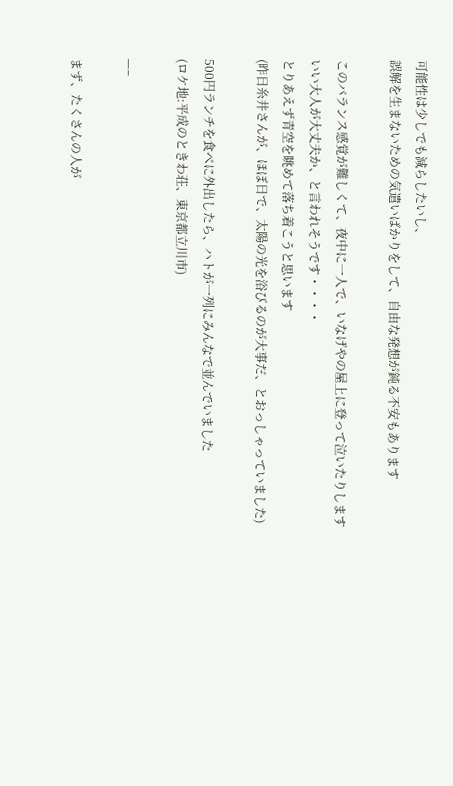可能性は少しでも減らしたいし、
誤解を生まないための気遣いばかりをして、自由な発想が鈍る不安もあります

このバランス感覚が難しくて、夜中に一人で、いなげやの屋上に登って泣いたりします
いい大人が大丈夫か、と言われそうです・・・・
とりあえず青空を眺めて落ち着こうと思います
(昨日糸井さんが、ほぼ日で、太陽の光を浴びるのが大事だ、とおっしゃっていました)

500円ランチを食べに外出したら、ハトが一列にみんなで並んでいました
(ロケ地:平成のときわ荘、東京都立川市)

—–

まず、たくさんの人が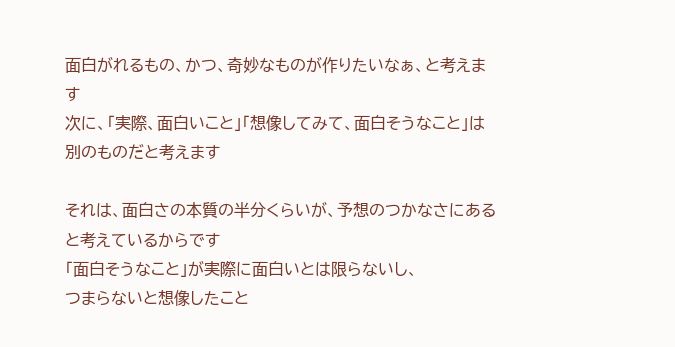面白がれるもの、かつ、奇妙なものが作りたいなぁ、と考えます
次に、「実際、面白いこと」「想像してみて、面白そうなこと」は別のものだと考えます

それは、面白さの本質の半分くらいが、予想のつかなさにあると考えているからです
「面白そうなこと」が実際に面白いとは限らないし、
つまらないと想像したこと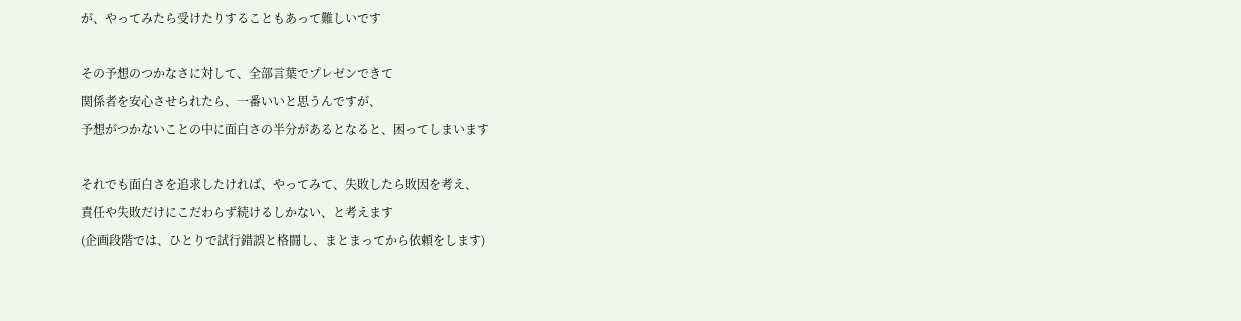が、やってみたら受けたりすることもあって難しいです

その予想のつかなさに対して、全部言葉でプレゼンできて
関係者を安心させられたら、一番いいと思うんですが、
予想がつかないことの中に面白さの半分があるとなると、困ってしまいます

それでも面白さを追求したければ、やってみて、失敗したら敗因を考え、
責任や失敗だけにこだわらず続けるしかない、と考えます
(企画段階では、ひとりで試行錯誤と格闘し、まとまってから依頼をします)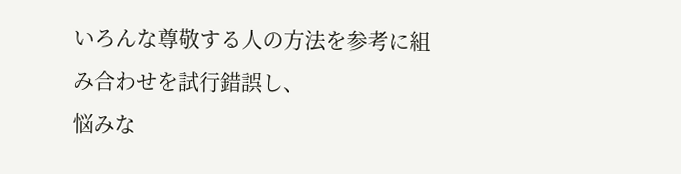いろんな尊敬する人の方法を参考に組み合わせを試行錯誤し、
悩みな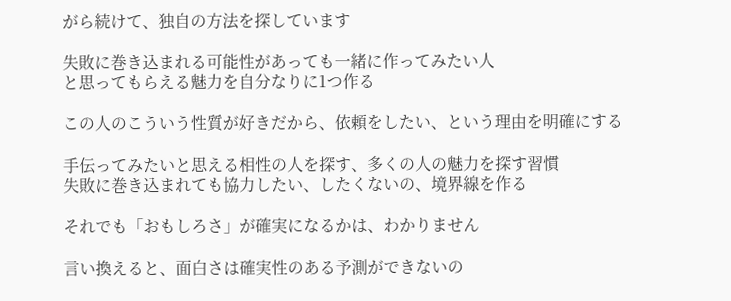がら続けて、独自の方法を探しています

失敗に巻き込まれる可能性があっても一緒に作ってみたい人
と思ってもらえる魅力を自分なりに1つ作る

この人のこういう性質が好きだから、依頼をしたい、という理由を明確にする

手伝ってみたいと思える相性の人を探す、多くの人の魅力を探す習慣
失敗に巻き込まれても協力したい、したくないの、境界線を作る

それでも「おもしろさ」が確実になるかは、わかりません

言い換えると、面白さは確実性のある予測ができないの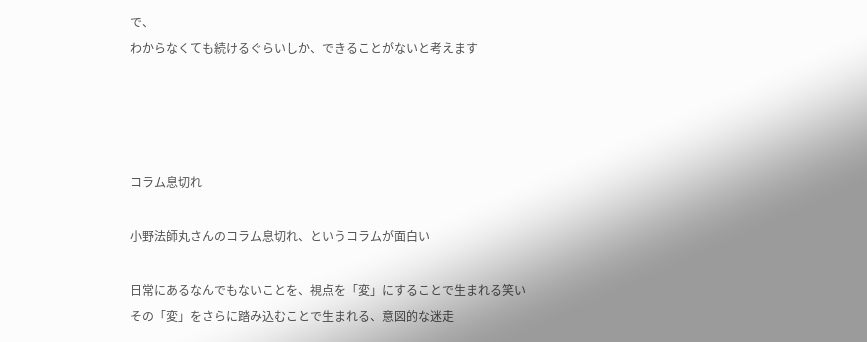で、
わからなくても続けるぐらいしか、できることがないと考えます




コラム息切れ

小野法師丸さんのコラム息切れ、というコラムが面白い

日常にあるなんでもないことを、視点を「変」にすることで生まれる笑い
その「変」をさらに踏み込むことで生まれる、意図的な迷走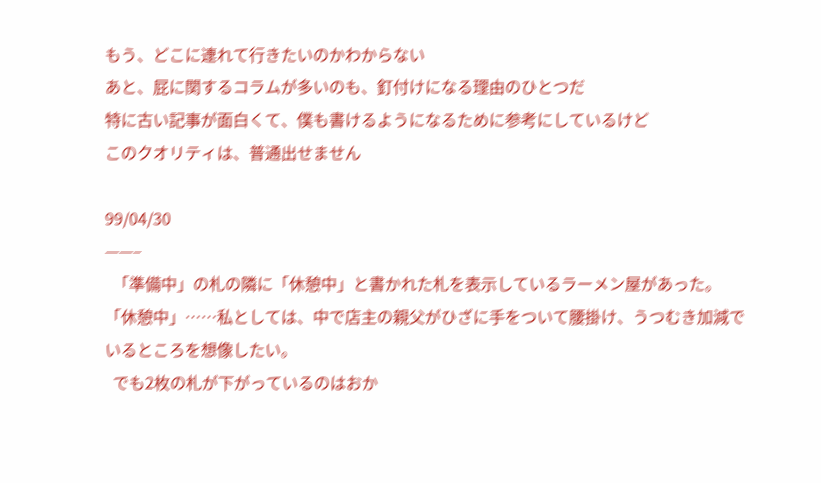もう、どこに連れて行きたいのかわからない
あと、屁に関するコラムが多いのも、釘付けになる理由のひとつだ
特に古い記事が面白くて、僕も書けるようになるために参考にしているけど
このクオリティは、普通出せません

99/04/30
——–
  「準備中」の札の隣に「休憩中」と書かれた札を表示しているラーメン屋があった。「休憩中」……私としては、中で店主の親父がひざに手をついて腰掛け、うつむき加減でいるところを想像したい。
  でも2枚の札が下がっているのはおか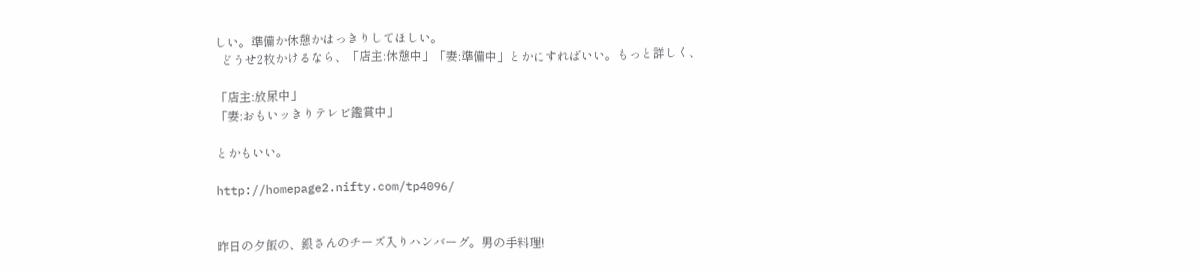しい。準備か休憩かはっきりしてほしい。
  どうせ2枚かけるなら、「店主:休憩中」「妻:準備中」とかにすればいい。もっと詳しく、

「店主:放尿中」
「妻:おもいッきりテレビ鑑賞中」

とかもいい。

http://homepage2.nifty.com/tp4096/


昨日の夕飯の、銀さんのチーズ入りハンバーグ。男の手料理!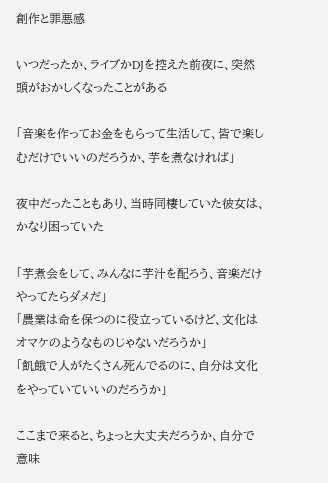創作と罪悪感

いつだったか、ライブかDJを控えた前夜に、突然頭がおかしくなったことがある

「音楽を作ってお金をもらって生活して、皆で楽しむだけでいいのだろうか、芋を煮なければ」

夜中だったこともあり、当時同棲していた彼女は、かなり困っていた

「芋煮会をして、みんなに芋汁を配ろう、音楽だけやってたらダメだ」
「農業は命を保つのに役立っているけど、文化はオマケのようなものじゃないだろうか」
「飢餓で人がたくさん死んでるのに、自分は文化をやっていていいのだろうか」

ここまで来ると、ちょっと大丈夫だろうか、自分で意味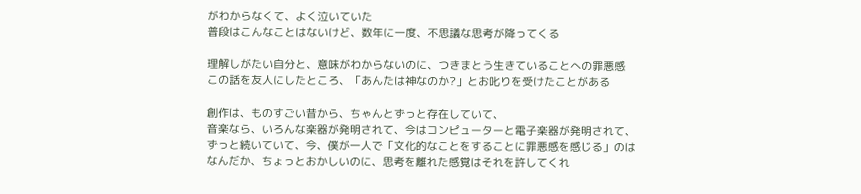がわからなくて、よく泣いていた
普段はこんなことはないけど、数年に一度、不思議な思考が降ってくる

理解しがたい自分と、意味がわからないのに、つきまとう生きていることへの罪悪感
この話を友人にしたところ、「あんたは神なのか?」とお叱りを受けたことがある

創作は、ものすごい昔から、ちゃんとずっと存在していて、
音楽なら、いろんな楽器が発明されて、今はコンピューターと電子楽器が発明されて、
ずっと続いていて、今、僕が一人で「文化的なことをすることに罪悪感を感じる」のは
なんだか、ちょっとおかしいのに、思考を離れた感覚はそれを許してくれ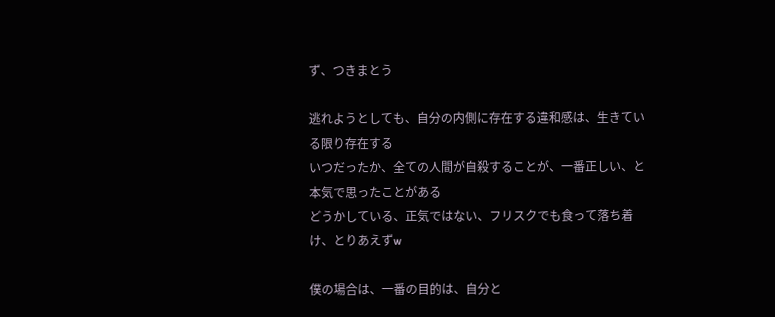ず、つきまとう

逃れようとしても、自分の内側に存在する違和感は、生きている限り存在する
いつだったか、全ての人間が自殺することが、一番正しい、と本気で思ったことがある
どうかしている、正気ではない、フリスクでも食って落ち着け、とりあえずw

僕の場合は、一番の目的は、自分と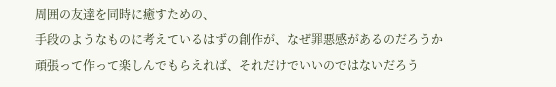周囲の友達を同時に癒すための、
手段のようなものに考えているはずの創作が、なぜ罪悪感があるのだろうか
頑張って作って楽しんでもらえれば、それだけでいいのではないだろう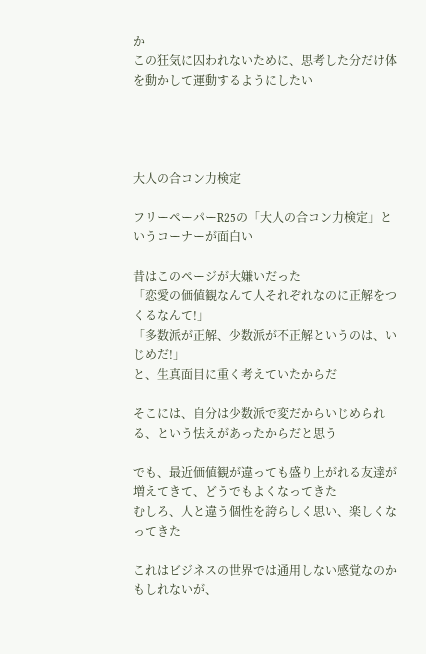か
この狂気に囚われないために、思考した分だけ体を動かして運動するようにしたい




大人の合コン力検定

フリーペーパーR25の「大人の合コン力検定」というコーナーが面白い

昔はこのページが大嫌いだった
「恋愛の価値観なんて人それぞれなのに正解をつくるなんて!」
「多数派が正解、少数派が不正解というのは、いじめだ!」
と、生真面目に重く考えていたからだ

そこには、自分は少数派で変だからいじめられる、という怯えがあったからだと思う

でも、最近価値観が違っても盛り上がれる友達が増えてきて、どうでもよくなってきた
むしろ、人と違う個性を誇らしく思い、楽しくなってきた

これはビジネスの世界では通用しない感覚なのかもしれないが、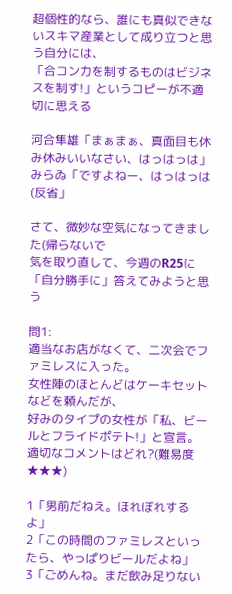超個性的なら、誰にも真似できないスキマ産業として成り立つと思う自分には、
「合コン力を制するものはビジネスを制す!」というコピーが不適切に思える

河合隼雄「まぁまぁ、真面目も休み休みいいなさい、はっはっは」
みらゐ「ですよねー、はっはっは(反省」

さて、微妙な空気になってきました(帰らないで
気を取り直して、今週のR25に「自分勝手に」答えてみようと思う

問1:
適当なお店がなくて、二次会でファミレスに入った。
女性陣のほとんどはケーキセットなどを頼んだが、
好みのタイプの女性が「私、ビールとフライドポテト!」と宣言。
適切なコメントはどれ?(難易度★★★)

1「男前だねえ。ほれぼれするよ」
2「この時間のファミレスといったら、やっぱりビールだよね」
3「ごめんね。まだ飲み足りない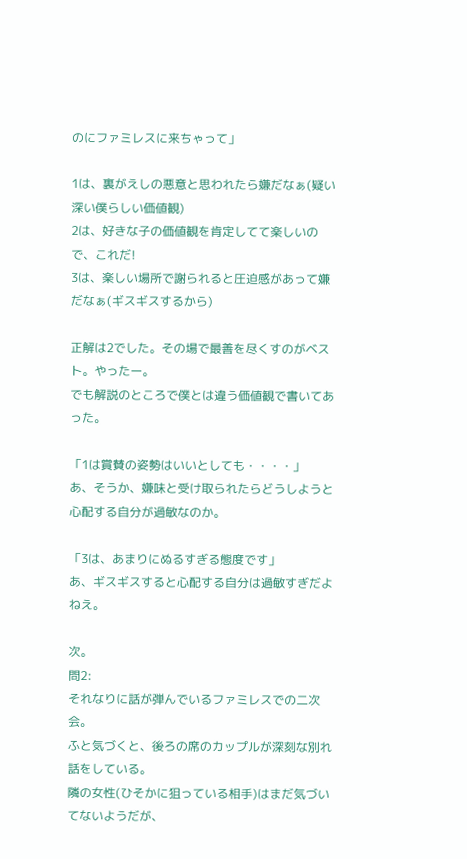のにファミレスに来ちゃって」

1は、裏がえしの悪意と思われたら嫌だなぁ(疑い深い僕らしい価値観)
2は、好きな子の価値観を肯定してて楽しいので、これだ!
3は、楽しい場所で謝られると圧迫感があって嫌だなぁ(ギスギスするから)

正解は2でした。その場で最善を尽くすのがベスト。やったー。
でも解説のところで僕とは違う価値観で書いてあった。

「1は賞賛の姿勢はいいとしても・・・・」
あ、そうか、嫌味と受け取られたらどうしようと心配する自分が過敏なのか。

「3は、あまりにぬるすぎる態度です」
あ、ギスギスすると心配する自分は過敏すぎだよねえ。

次。
問2:
それなりに話が弾んでいるファミレスでの二次会。
ふと気づくと、後ろの席のカップルが深刻な別れ話をしている。
隣の女性(ひそかに狙っている相手)はまだ気づいてないようだが、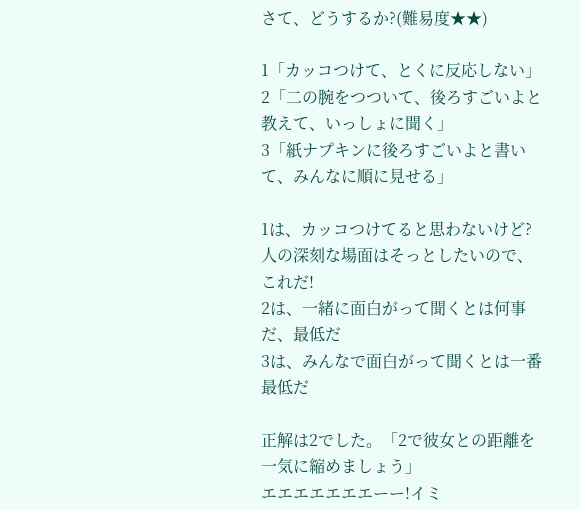さて、どうするか?(難易度★★)

1「カッコつけて、とくに反応しない」
2「二の腕をつついて、後ろすごいよと教えて、いっしょに聞く」
3「紙ナプキンに後ろすごいよと書いて、みんなに順に見せる」

1は、カッコつけてると思わないけど?人の深刻な場面はそっとしたいので、これだ!
2は、一緒に面白がって聞くとは何事だ、最低だ
3は、みんなで面白がって聞くとは一番最低だ

正解は2でした。「2で彼女との距離を一気に縮めましょう」
エエエエエエエーー!イミ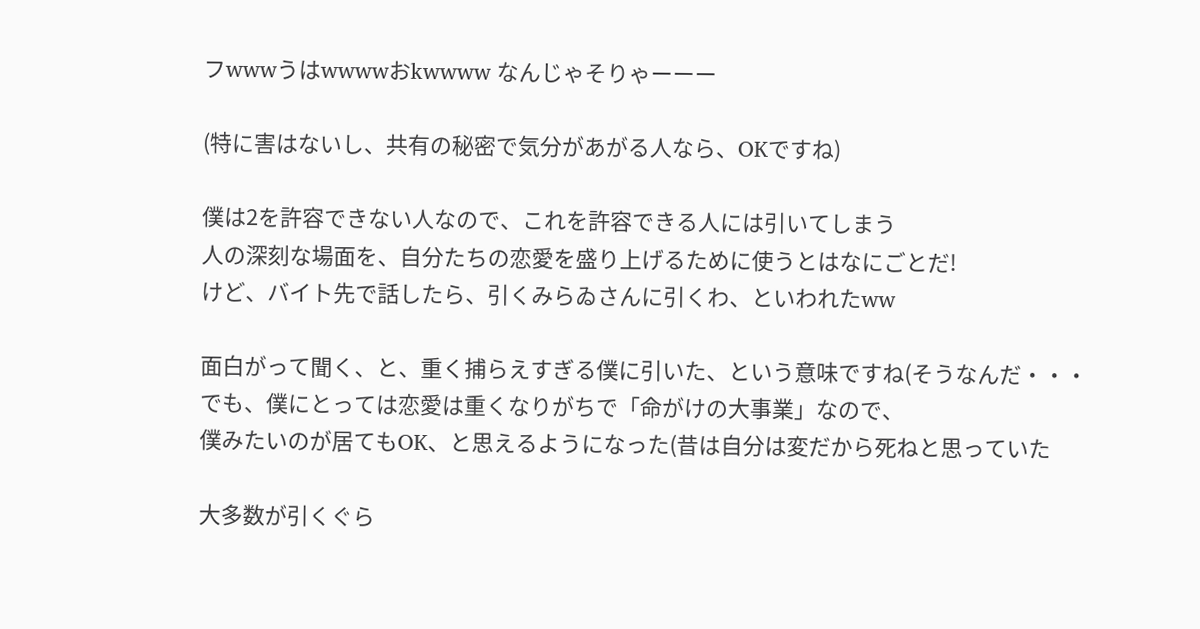フwwwうはwwwwおkwwww なんじゃそりゃーーー

(特に害はないし、共有の秘密で気分があがる人なら、OKですね)

僕は2を許容できない人なので、これを許容できる人には引いてしまう
人の深刻な場面を、自分たちの恋愛を盛り上げるために使うとはなにごとだ!
けど、バイト先で話したら、引くみらゐさんに引くわ、といわれたww

面白がって聞く、と、重く捕らえすぎる僕に引いた、という意味ですね(そうなんだ・・・
でも、僕にとっては恋愛は重くなりがちで「命がけの大事業」なので、
僕みたいのが居てもOK、と思えるようになった(昔は自分は変だから死ねと思っていた

大多数が引くぐら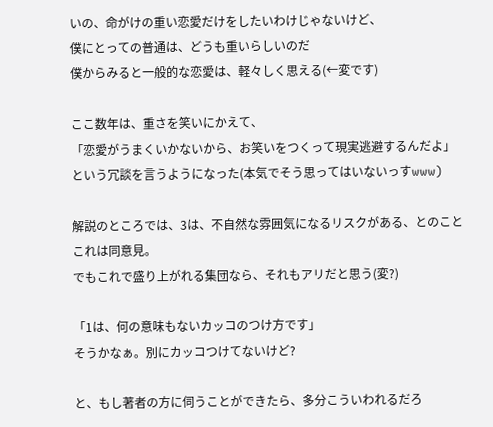いの、命がけの重い恋愛だけをしたいわけじゃないけど、
僕にとっての普通は、どうも重いらしいのだ
僕からみると一般的な恋愛は、軽々しく思える(←変です)

ここ数年は、重さを笑いにかえて、
「恋愛がうまくいかないから、お笑いをつくって現実逃避するんだよ」
という冗談を言うようになった(本気でそう思ってはいないっすwww)

解説のところでは、3は、不自然な雰囲気になるリスクがある、とのこと
これは同意見。
でもこれで盛り上がれる集団なら、それもアリだと思う(変?)

「1は、何の意味もないカッコのつけ方です」
そうかなぁ。別にカッコつけてないけど?

と、もし著者の方に伺うことができたら、多分こういわれるだろ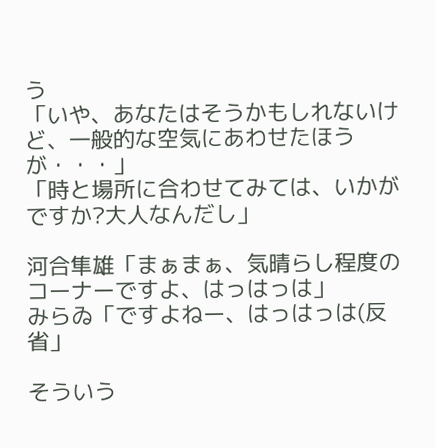う
「いや、あなたはそうかもしれないけど、一般的な空気にあわせたほうが・・・」
「時と場所に合わせてみては、いかがですか?大人なんだし」

河合隼雄「まぁまぁ、気晴らし程度のコーナーですよ、はっはっは」
みらゐ「ですよねー、はっはっは(反省」

そういう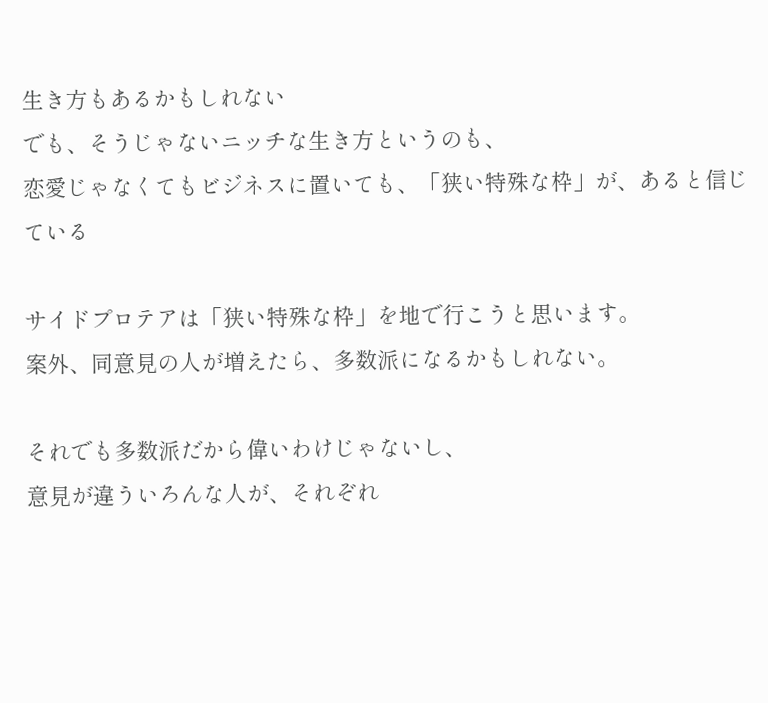生き方もあるかもしれない
でも、そうじゃないニッチな生き方というのも、
恋愛じゃなくてもビジネスに置いても、「狭い特殊な枠」が、あると信じている

サイドプロテアは「狭い特殊な枠」を地で行こうと思います。
案外、同意見の人が増えたら、多数派になるかもしれない。

それでも多数派だから偉いわけじゃないし、
意見が違ういろんな人が、それぞれ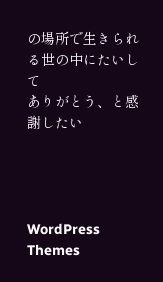の場所で生きられる世の中にたいして
ありがとう、と感謝したい




WordPress Themes